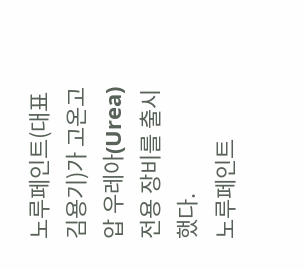노루페인트(대표 김용기)가 고온고압 우레아(Urea) 전용 장비를 출시했다.
노루페인트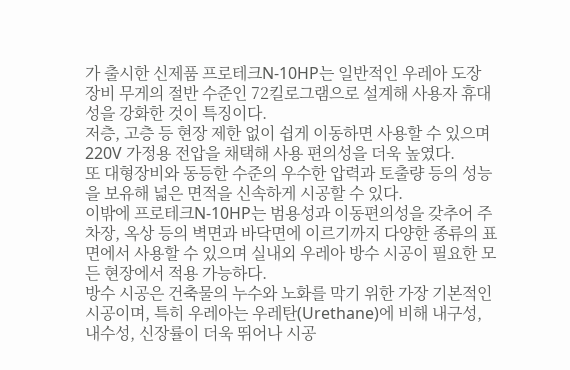가 출시한 신제품 프로테크N-10HP는 일반적인 우레아 도장 장비 무게의 절반 수준인 72킬로그램으로 설계해 사용자 휴대성을 강화한 것이 특징이다.
저층, 고층 등 현장 제한 없이 쉽게 이동하면 사용할 수 있으며 220V 가정용 전압을 채택해 사용 편의성을 더욱 높였다.
또 대형장비와 동등한 수준의 우수한 압력과 토출량 등의 성능을 보유해 넓은 면적을 신속하게 시공할 수 있다.
이밖에 프로테크N-10HP는 범용성과 이동편의성을 갖추어 주차장, 옥상 등의 벽면과 바닥면에 이르기까지 다양한 종류의 표면에서 사용할 수 있으며 실내외 우레아 방수 시공이 필요한 모든 현장에서 적용 가능하다.
방수 시공은 건축물의 누수와 노화를 막기 위한 가장 기본적인 시공이며, 특히 우레아는 우레탄(Urethane)에 비해 내구성, 내수성, 신장률이 더욱 뛰어나 시공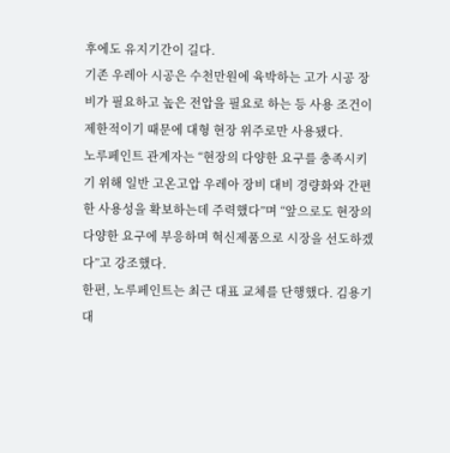후에도 유지기간이 길다.
기존 우레아 시공은 수천만원에 육박하는 고가 시공 장비가 필요하고 높은 전압을 필요로 하는 등 사용 조건이 제한적이기 때문에 대형 현장 위주로만 사용됐다.
노루페인트 관계자는 “현장의 다양한 요구를 충족시키기 위해 일반 고온고압 우레아 장비 대비 경량화와 간편한 사용성을 확보하는데 주력했다”며 “앞으로도 현장의 다양한 요구에 부응하며 혁신제품으로 시장을 선도하겠다”고 강조했다.
한편, 노루페인트는 최근 대표 교체를 단행했다. 김용기 대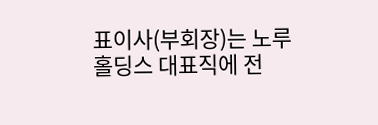표이사(부회장)는 노루홀딩스 대표직에 전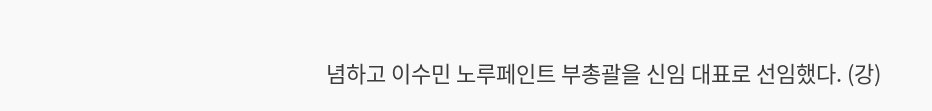념하고 이수민 노루페인트 부총괄을 신임 대표로 선임했다. (강)